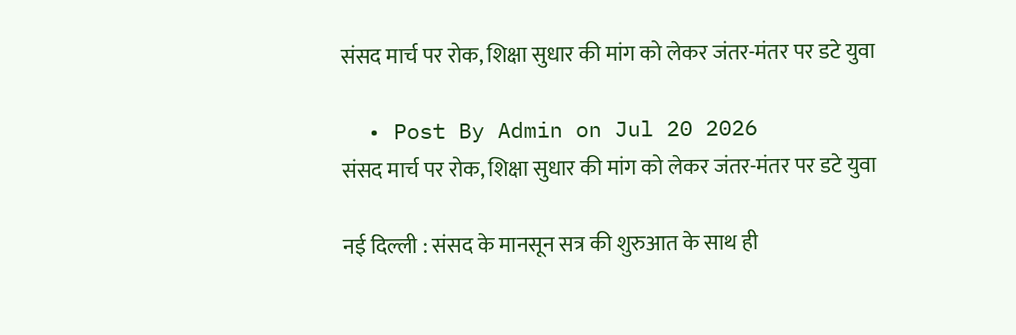संसद मार्च पर रोक, शिक्षा सुधार की मांग को लेकर जंतर-मंतर पर डटे युवा

  • Post By Admin on Jul 20 2026
संसद मार्च पर रोक, शिक्षा सुधार की मांग को लेकर जंतर-मंतर पर डटे युवा

नई दिल्ली : संसद के मानसून सत्र की शुरुआत के साथ ही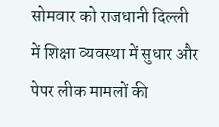सोमवार को राजधानी दिल्ली में शिक्षा व्यवस्था में सुधार और पेपर लीक मामलों की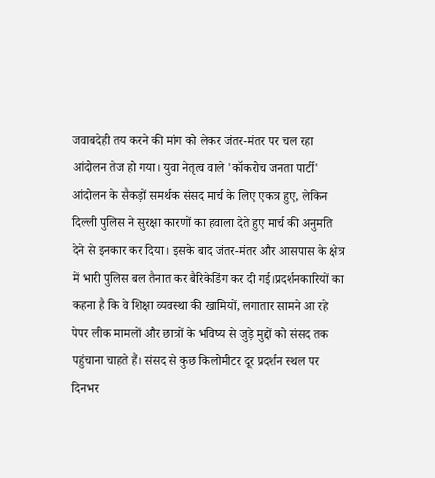जवाबदेही तय करने की मांग को लेकर जंतर-मंतर पर चल रहा आंदोलन तेज हो गया। युवा नेतृत्व वाले 'कॉकरोच जनता पार्टी' आंदोलन के सैकड़ों समर्थक संसद मार्च के लिए एकत्र हुए, लेकिन दिल्ली पुलिस ने सुरक्षा कारणों का हवाला देते हुए मार्च की अनुमति देने से इनकार कर दिया। इसके बाद जंतर-मंतर और आसपास के क्षेत्र में भारी पुलिस बल तैनात कर बैरिकेडिंग कर दी गई।प्रदर्शनकारियों का कहना है कि वे शिक्षा व्यवस्था की खामियों, लगातार सामने आ रहे पेपर लीक मामलों और छात्रों के भविष्य से जुड़े मुद्दों को संसद तक पहुंचाना चाहते हैं। संसद से कुछ किलोमीटर दूर प्रदर्शन स्थल पर दिनभर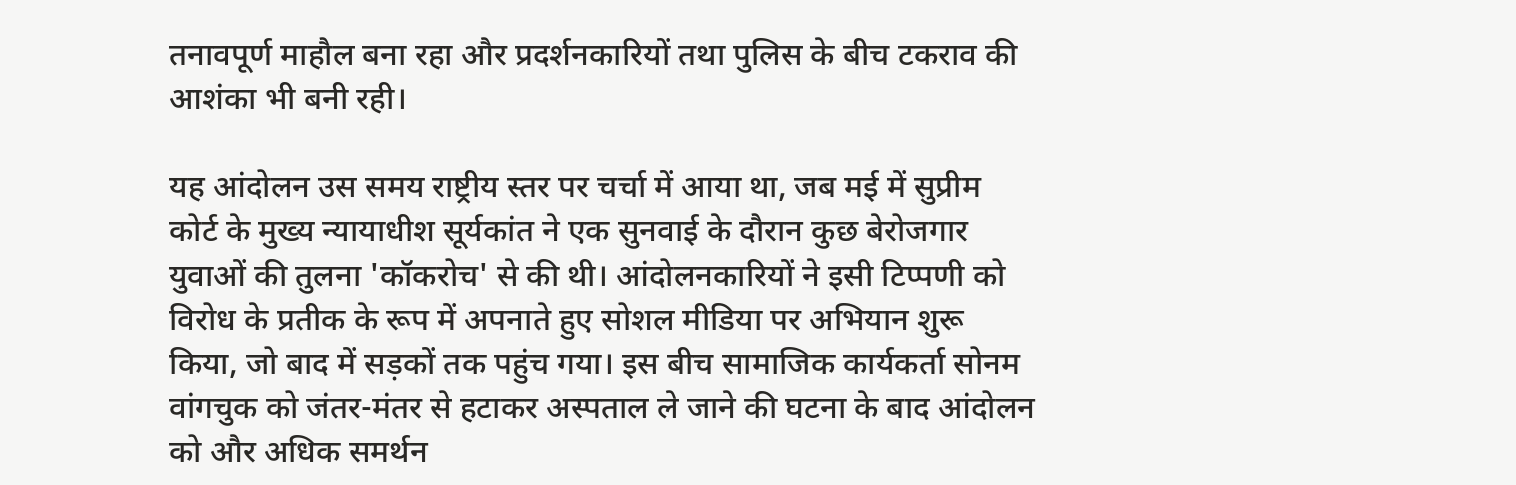तनावपूर्ण माहौल बना रहा और प्रदर्शनकारियों तथा पुलिस के बीच टकराव की आशंका भी बनी रही।

यह आंदोलन उस समय राष्ट्रीय स्तर पर चर्चा में आया था, जब मई में सुप्रीम कोर्ट के मुख्य न्यायाधीश सूर्यकांत ने एक सुनवाई के दौरान कुछ बेरोजगार युवाओं की तुलना 'कॉकरोच' से की थी। आंदोलनकारियों ने इसी टिप्पणी को विरोध के प्रतीक के रूप में अपनाते हुए सोशल मीडिया पर अभियान शुरू किया, जो बाद में सड़कों तक पहुंच गया। इस बीच सामाजिक कार्यकर्ता सोनम वांगचुक को जंतर-मंतर से हटाकर अस्पताल ले जाने की घटना के बाद आंदोलन को और अधिक समर्थन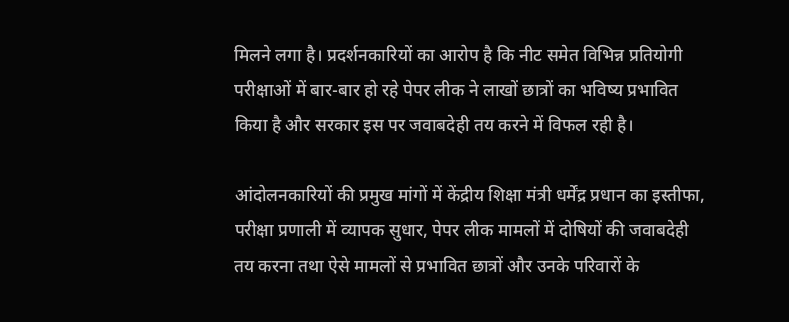मिलने लगा है। प्रदर्शनकारियों का आरोप है कि नीट समेत विभिन्न प्रतियोगी परीक्षाओं में बार-बार हो रहे पेपर लीक ने लाखों छात्रों का भविष्य प्रभावित किया है और सरकार इस पर जवाबदेही तय करने में विफल रही है।

आंदोलनकारियों की प्रमुख मांगों में केंद्रीय शिक्षा मंत्री धर्मेंद्र प्रधान का इस्तीफा, परीक्षा प्रणाली में व्यापक सुधार, पेपर लीक मामलों में दोषियों की जवाबदेही तय करना तथा ऐसे मामलों से प्रभावित छात्रों और उनके परिवारों के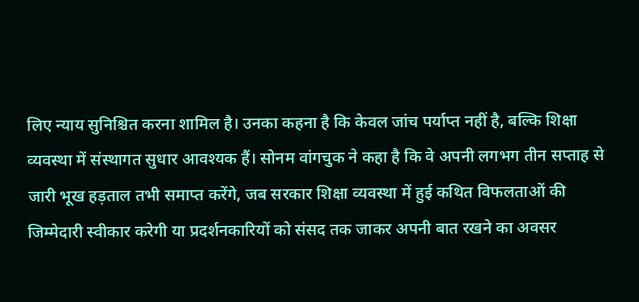लिए न्याय सुनिश्चित करना शामिल है। उनका कहना है कि केवल जांच पर्याप्त नहीं है, बल्कि शिक्षा व्यवस्था में संस्थागत सुधार आवश्यक हैं। सोनम वांगचुक ने कहा है कि वे अपनी लगभग तीन सप्ताह से जारी भूख हड़ताल तभी समाप्त करेंगे, जब सरकार शिक्षा व्यवस्था में हुई कथित विफलताओं की जिम्मेदारी स्वीकार करेगी या प्रदर्शनकारियों को संसद तक जाकर अपनी बात रखने का अवसर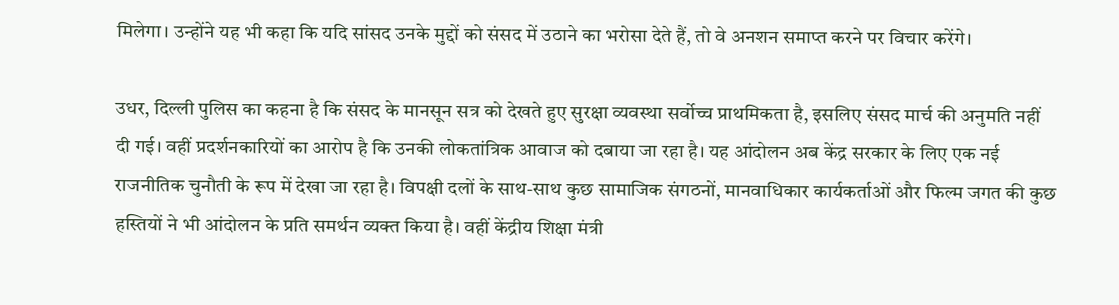मिलेगा। उन्होंने यह भी कहा कि यदि सांसद उनके मुद्दों को संसद में उठाने का भरोसा देते हैं, तो वे अनशन समाप्त करने पर विचार करेंगे।

उधर, दिल्ली पुलिस का कहना है कि संसद के मानसून सत्र को देखते हुए सुरक्षा व्यवस्था सर्वोच्च प्राथमिकता है, इसलिए संसद मार्च की अनुमति नहीं दी गई। वहीं प्रदर्शनकारियों का आरोप है कि उनकी लोकतांत्रिक आवाज को दबाया जा रहा है। यह आंदोलन अब केंद्र सरकार के लिए एक नई राजनीतिक चुनौती के रूप में देखा जा रहा है। विपक्षी दलों के साथ-साथ कुछ सामाजिक संगठनों, मानवाधिकार कार्यकर्ताओं और फिल्म जगत की कुछ हस्तियों ने भी आंदोलन के प्रति समर्थन व्यक्त किया है। वहीं केंद्रीय शिक्षा मंत्री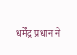धर्मेंद्र प्रधान ने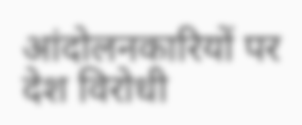आंदोलनकारियों पर देश विरोधी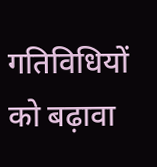गतिविधियों को बढ़ावा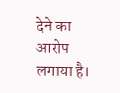देने का आरोप लगाया है।